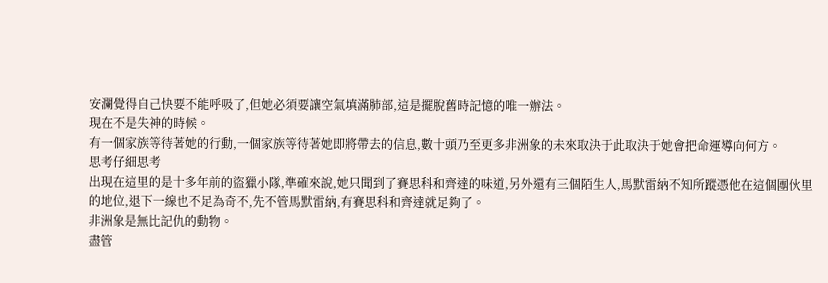安瀾覺得自己快要不能呼吸了,但她必須要讓空氣填滿肺部,這是擺脫舊時記憶的唯一辦法。
現在不是失神的時候。
有一個家族等待著她的行動,一個家族等待著她即將帶去的信息,數十頭乃至更多非洲象的未來取決于此取決于她會把命運導向何方。
思考仔細思考
出現在這里的是十多年前的盜獵小隊,準確來說,她只聞到了賽思科和齊達的味道,另外還有三個陌生人,馬默雷納不知所蹤憑他在這個團伙里的地位,退下一線也不足為奇不,先不管馬默雷納,有賽思科和齊達就足夠了。
非洲象是無比記仇的動物。
盡管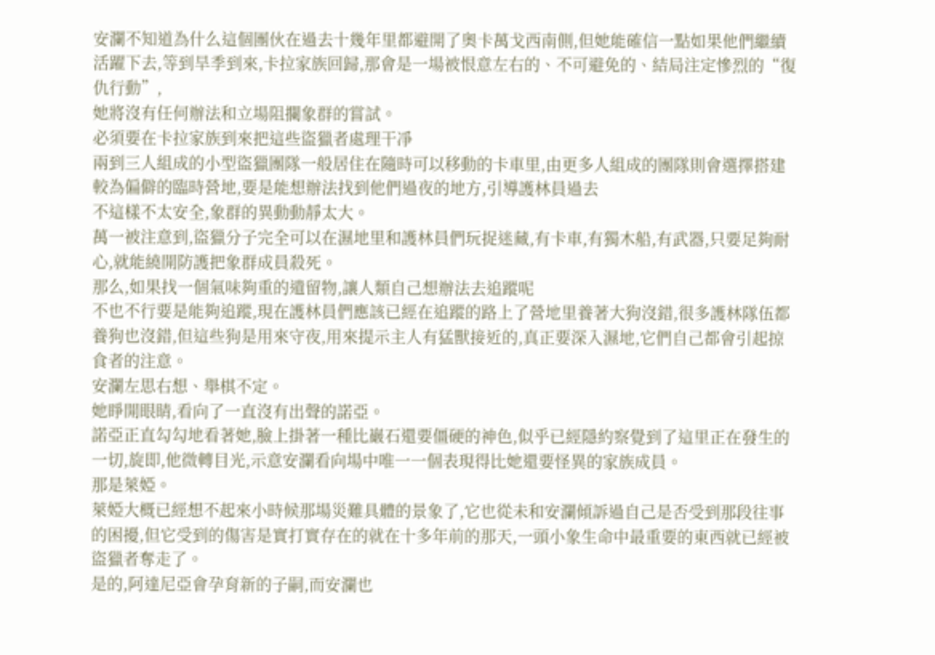安瀾不知道為什么這個團伙在過去十幾年里都避開了奧卡萬戈西南側,但她能確信一點如果他們繼續活躍下去,等到旱季到來,卡拉家族回歸,那會是一場被恨意左右的、不可避免的、結局注定慘烈的“復仇行動”,
她將沒有任何辦法和立場阻攔象群的嘗試。
必須要在卡拉家族到來把這些盜獵者處理干凈
兩到三人組成的小型盜獵團隊一般居住在隨時可以移動的卡車里,由更多人組成的團隊則會選擇搭建較為偏僻的臨時營地,要是能想辦法找到他們過夜的地方,引導護林員過去
不這樣不太安全,象群的異動動靜太大。
萬一被注意到,盜獵分子完全可以在濕地里和護林員們玩捉迷藏,有卡車,有獨木船,有武器,只要足夠耐心,就能繞開防護把象群成員殺死。
那么,如果找一個氣味夠重的遺留物,讓人類自己想辦法去追蹤呢
不也不行要是能夠追蹤,現在護林員們應該已經在追蹤的路上了營地里養著大狗沒錯,很多護林隊伍都養狗也沒錯,但這些狗是用來守夜,用來提示主人有猛獸接近的,真正要深入濕地,它們自己都會引起掠食者的注意。
安瀾左思右想、舉棋不定。
她睜開眼睛,看向了一直沒有出聲的諾亞。
諾亞正直勾勾地看著她,臉上掛著一種比巖石還要僵硬的神色,似乎已經隱約察覺到了這里正在發生的一切,旋即,他微轉目光,示意安瀾看向場中唯一一個表現得比她還要怪異的家族成員。
那是萊婭。
萊婭大概已經想不起來小時候那場災難具體的景象了,它也從未和安瀾傾訴過自己是否受到那段往事的困擾,但它受到的傷害是實打實存在的就在十多年前的那天,一頭小象生命中最重要的東西就已經被盜獵者奪走了。
是的,阿達尼亞會孕育新的子嗣,而安瀾也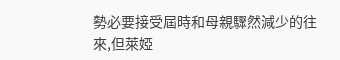勢必要接受屆時和母親驟然減少的往來,但萊婭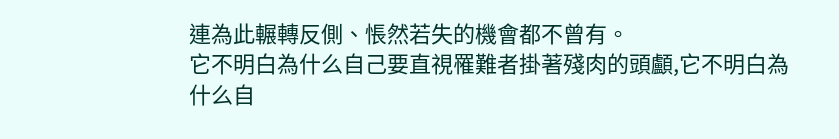連為此輾轉反側、悵然若失的機會都不曾有。
它不明白為什么自己要直視罹難者掛著殘肉的頭顱,它不明白為什么自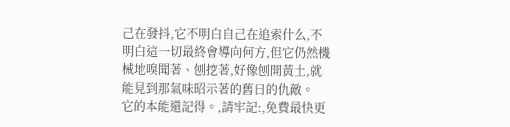己在發抖,它不明白自己在追索什么,不明白這一切最終會導向何方,但它仍然機械地嗅聞著、刨挖著,好像刨開黃土,就能見到那氣味昭示著的舊日的仇敵。
它的本能還記得。,請牢記:,免費最快更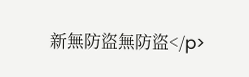新無防盜無防盜</p>